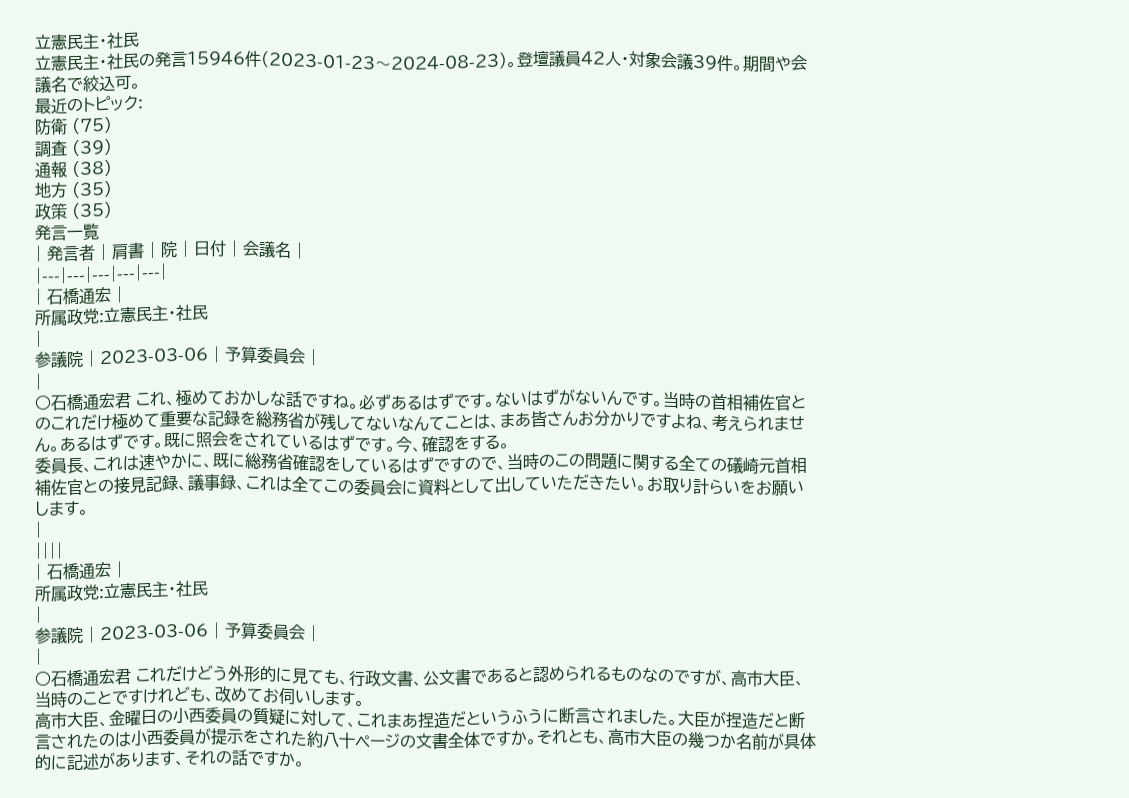立憲民主・社民
立憲民主・社民の発言15946件(2023-01-23〜2024-08-23)。登壇議員42人・対象会議39件。期間や会議名で絞込可。
最近のトピック:
防衛 (75)
調査 (39)
通報 (38)
地方 (35)
政策 (35)
発言一覧
| 発言者 | 肩書 | 院 | 日付 | 会議名 |
|---|---|---|---|---|
| 石橋通宏 |
所属政党:立憲民主・社民
|
参議院 | 2023-03-06 | 予算委員会 |
|
○石橋通宏君 これ、極めておかしな話ですね。必ずあるはずです。ないはずがないんです。当時の首相補佐官とのこれだけ極めて重要な記録を総務省が残してないなんてことは、まあ皆さんお分かりですよね、考えられません。あるはずです。既に照会をされているはずです。今、確認をする。
委員長、これは速やかに、既に総務省確認をしているはずですので、当時のこの問題に関する全ての礒崎元首相補佐官との接見記録、議事録、これは全てこの委員会に資料として出していただきたい。お取り計らいをお願いします。
|
||||
| 石橋通宏 |
所属政党:立憲民主・社民
|
参議院 | 2023-03-06 | 予算委員会 |
|
○石橋通宏君 これだけどう外形的に見ても、行政文書、公文書であると認められるものなのですが、高市大臣、当時のことですけれども、改めてお伺いします。
高市大臣、金曜日の小西委員の質疑に対して、これまあ捏造だというふうに断言されました。大臣が捏造だと断言されたのは小西委員が提示をされた約八十ページの文書全体ですか。それとも、高市大臣の幾つか名前が具体的に記述があります、それの話ですか。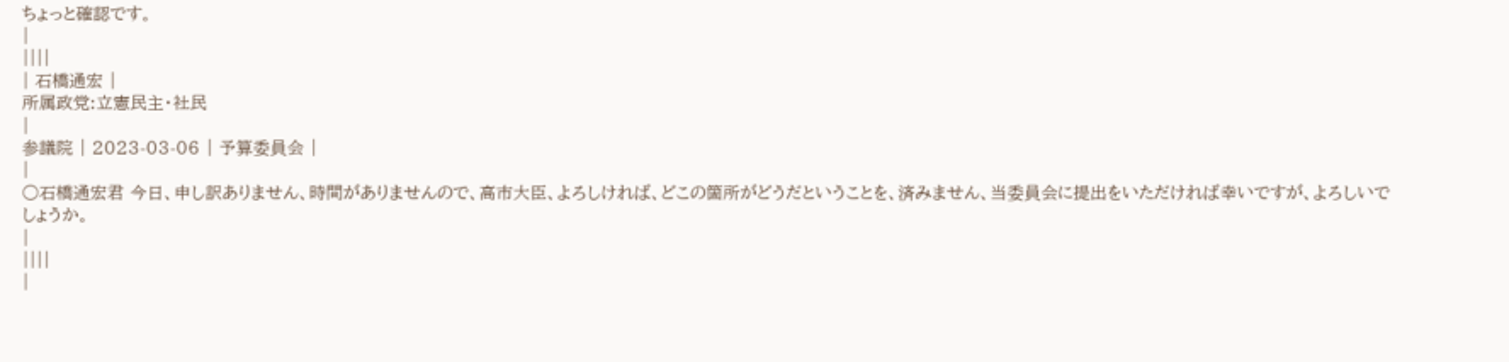ちょっと確認です。
|
||||
| 石橋通宏 |
所属政党:立憲民主・社民
|
参議院 | 2023-03-06 | 予算委員会 |
|
○石橋通宏君 今日、申し訳ありません、時間がありませんので、高市大臣、よろしければ、どこの箇所がどうだということを、済みません、当委員会に提出をいただければ幸いですが、よろしいでしょうか。
|
||||
|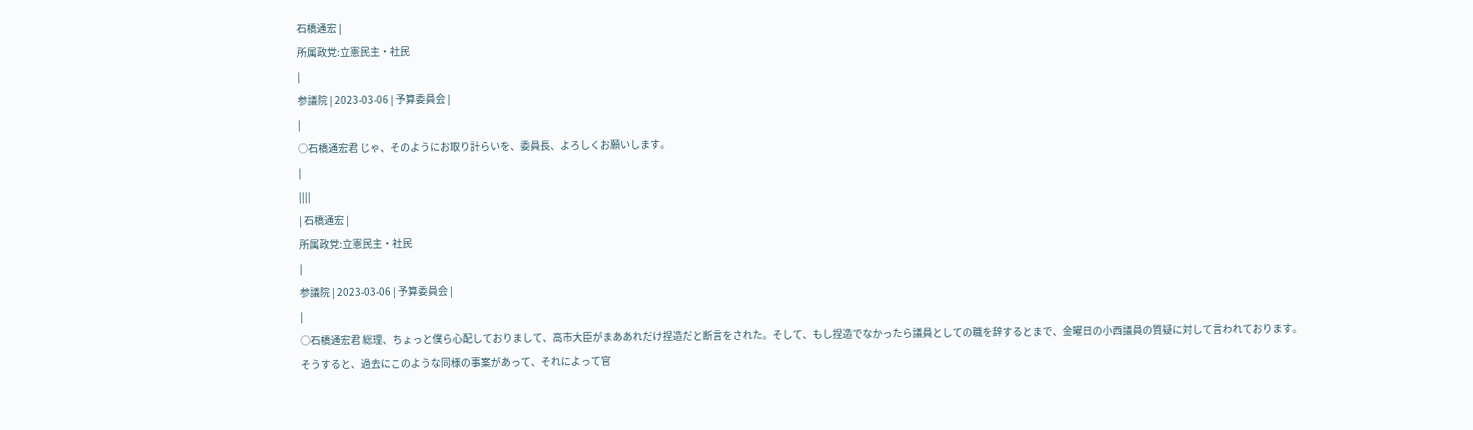石橋通宏 |
所属政党:立憲民主・社民
|
参議院 | 2023-03-06 | 予算委員会 |
|
○石橋通宏君 じゃ、そのようにお取り計らいを、委員長、よろしくお願いします。
|
||||
| 石橋通宏 |
所属政党:立憲民主・社民
|
参議院 | 2023-03-06 | 予算委員会 |
|
○石橋通宏君 総理、ちょっと僕ら心配しておりまして、高市大臣がまああれだけ捏造だと断言をされた。そして、もし捏造でなかったら議員としての職を辞するとまで、金曜日の小西議員の質疑に対して言われております。
そうすると、過去にこのような同様の事案があって、それによって官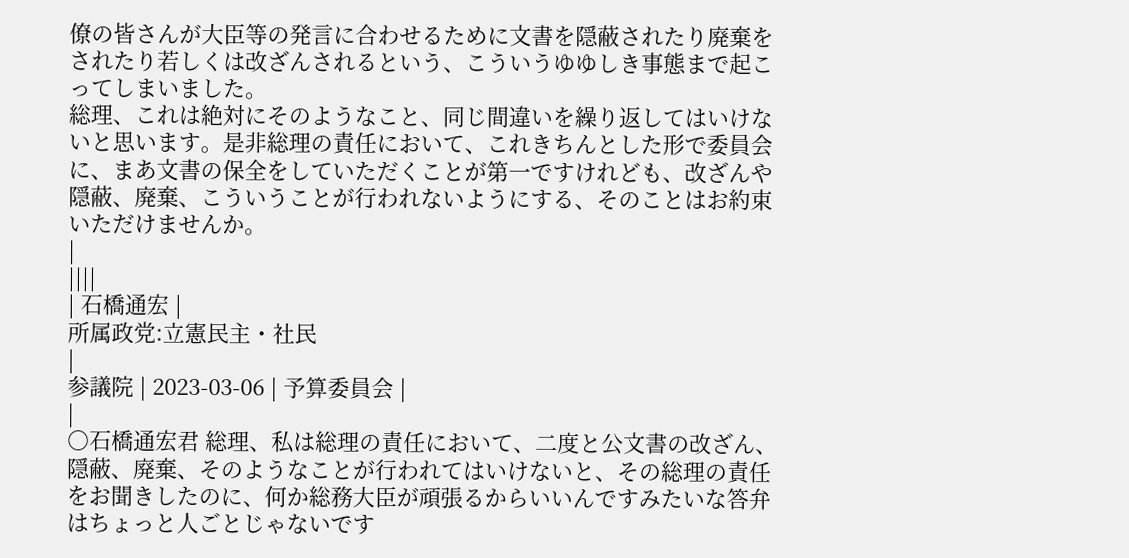僚の皆さんが大臣等の発言に合わせるために文書を隠蔽されたり廃棄をされたり若しくは改ざんされるという、こういうゆゆしき事態まで起こってしまいました。
総理、これは絶対にそのようなこと、同じ間違いを繰り返してはいけないと思います。是非総理の責任において、これきちんとした形で委員会に、まあ文書の保全をしていただくことが第一ですけれども、改ざんや隠蔽、廃棄、こういうことが行われないようにする、そのことはお約束いただけませんか。
|
||||
| 石橋通宏 |
所属政党:立憲民主・社民
|
参議院 | 2023-03-06 | 予算委員会 |
|
○石橋通宏君 総理、私は総理の責任において、二度と公文書の改ざん、隠蔽、廃棄、そのようなことが行われてはいけないと、その総理の責任をお聞きしたのに、何か総務大臣が頑張るからいいんですみたいな答弁はちょっと人ごとじゃないです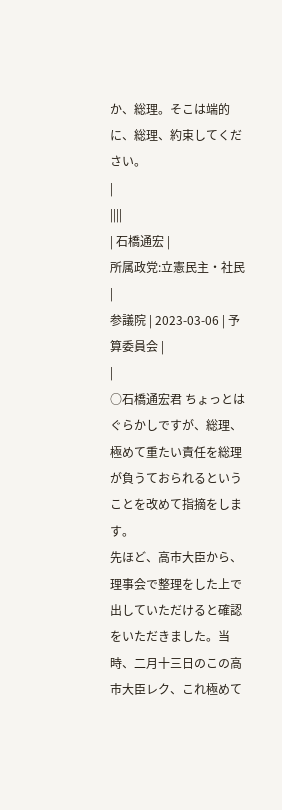か、総理。そこは端的に、総理、約束してください。
|
||||
| 石橋通宏 |
所属政党:立憲民主・社民
|
参議院 | 2023-03-06 | 予算委員会 |
|
○石橋通宏君 ちょっとはぐらかしですが、総理、極めて重たい責任を総理が負うておられるということを改めて指摘をします。
先ほど、高市大臣から、理事会で整理をした上で出していただけると確認をいただきました。当時、二月十三日のこの高市大臣レク、これ極めて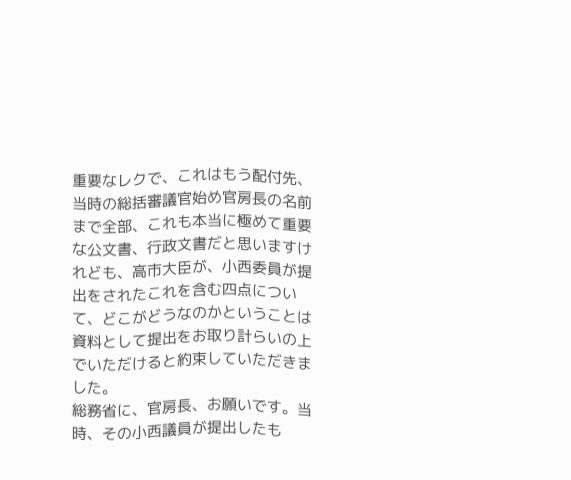重要なレクで、これはもう配付先、当時の総括審議官始め官房長の名前まで全部、これも本当に極めて重要な公文書、行政文書だと思いますけれども、高市大臣が、小西委員が提出をされたこれを含む四点について、どこがどうなのかということは資料として提出をお取り計らいの上でいただけると約束していただきました。
総務省に、官房長、お願いです。当時、その小西議員が提出したも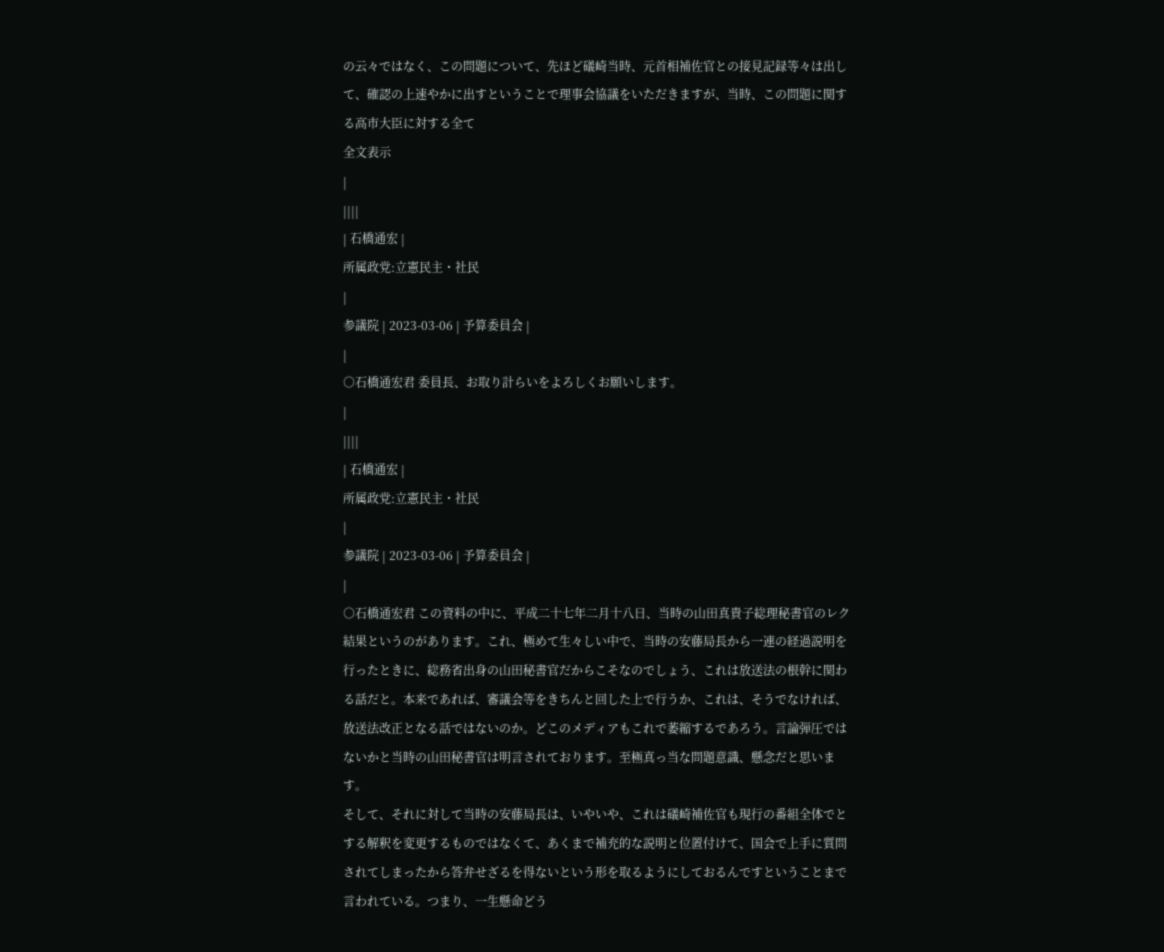の云々ではなく、この問題について、先ほど礒崎当時、元首相補佐官との接見記録等々は出して、確認の上速やかに出すということで理事会協議をいただきますが、当時、この問題に関する高市大臣に対する全て
全文表示
|
||||
| 石橋通宏 |
所属政党:立憲民主・社民
|
参議院 | 2023-03-06 | 予算委員会 |
|
○石橋通宏君 委員長、お取り計らいをよろしくお願いします。
|
||||
| 石橋通宏 |
所属政党:立憲民主・社民
|
参議院 | 2023-03-06 | 予算委員会 |
|
○石橋通宏君 この資料の中に、平成二十七年二月十八日、当時の山田真貴子総理秘書官のレク結果というのがあります。これ、極めて生々しい中で、当時の安藤局長から一連の経過説明を行ったときに、総務省出身の山田秘書官だからこそなのでしょう、これは放送法の根幹に関わる話だと。本来であれば、審議会等をきちんと回した上で行うか、これは、そうでなければ、放送法改正となる話ではないのか。どこのメディアもこれで萎縮するであろう。言論弾圧ではないかと当時の山田秘書官は明言されております。至極真っ当な問題意識、懸念だと思います。
そして、それに対して当時の安藤局長は、いやいや、これは礒崎補佐官も現行の番組全体でとする解釈を変更するものではなくて、あくまで補充的な説明と位置付けて、国会で上手に質問されてしまったから答弁せざるを得ないという形を取るようにしておるんですということまで言われている。つまり、一生懸命どう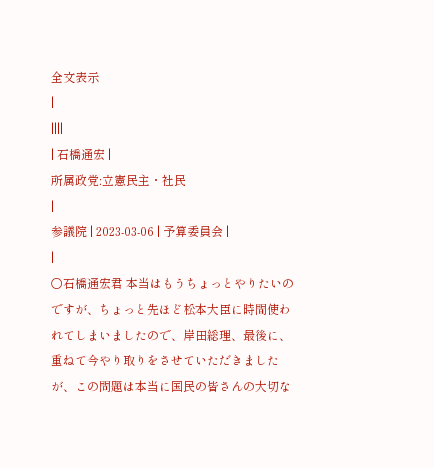全文表示
|
||||
| 石橋通宏 |
所属政党:立憲民主・社民
|
参議院 | 2023-03-06 | 予算委員会 |
|
○石橋通宏君 本当はもうちょっとやりたいのですが、ちょっと先ほど松本大臣に時間使われてしまいましたので、岸田総理、最後に、重ねて今やり取りをさせていただきましたが、この問題は本当に国民の皆さんの大切な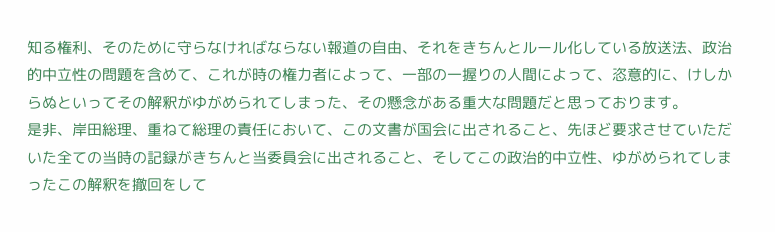知る権利、そのために守らなければならない報道の自由、それをきちんとルール化している放送法、政治的中立性の問題を含めて、これが時の権力者によって、一部の一握りの人間によって、恣意的に、けしからぬといってその解釈がゆがめられてしまった、その懸念がある重大な問題だと思っております。
是非、岸田総理、重ねて総理の責任において、この文書が国会に出されること、先ほど要求させていただいた全ての当時の記録がきちんと当委員会に出されること、そしてこの政治的中立性、ゆがめられてしまったこの解釈を撤回をして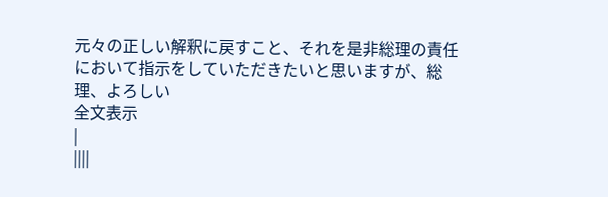元々の正しい解釈に戻すこと、それを是非総理の責任において指示をしていただきたいと思いますが、総理、よろしい
全文表示
|
||||